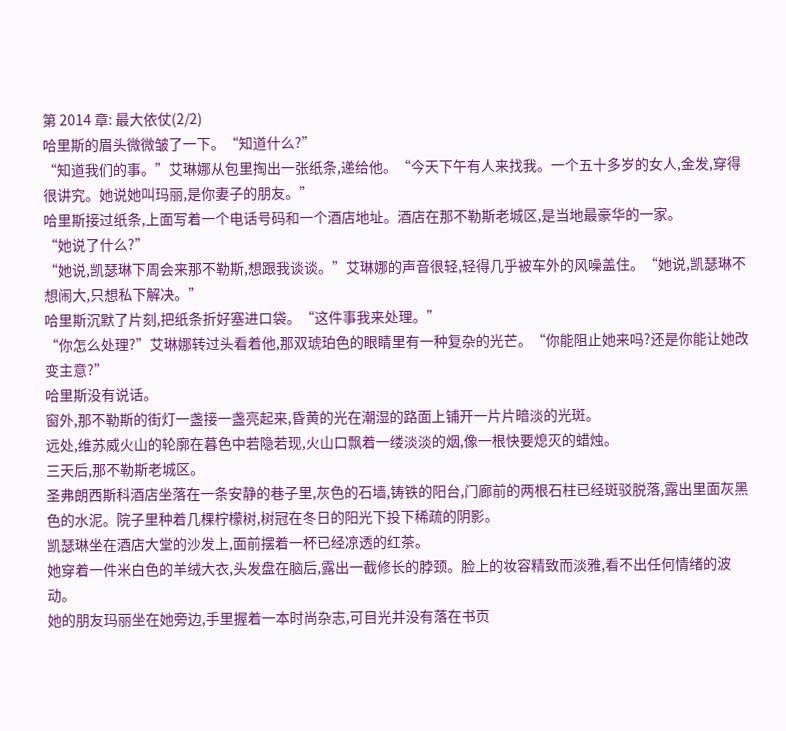第 2014 章: 最大依仗(2/2)
哈里斯的眉头微微皱了一下。“知道什么?”
“知道我们的事。”艾琳娜从包里掏出一张纸条,递给他。“今天下午有人来找我。一个五十多岁的女人,金发,穿得很讲究。她说她叫玛丽,是你妻子的朋友。”
哈里斯接过纸条,上面写着一个电话号码和一个酒店地址。酒店在那不勒斯老城区,是当地最豪华的一家。
“她说了什么?”
“她说,凯瑟琳下周会来那不勒斯,想跟我谈谈。”艾琳娜的声音很轻,轻得几乎被车外的风噪盖住。“她说,凯瑟琳不想闹大,只想私下解决。”
哈里斯沉默了片刻,把纸条折好塞进口袋。“这件事我来处理。”
“你怎么处理?”艾琳娜转过头看着他,那双琥珀色的眼睛里有一种复杂的光芒。“你能阻止她来吗?还是你能让她改变主意?”
哈里斯没有说话。
窗外,那不勒斯的街灯一盏接一盏亮起来,昏黄的光在潮湿的路面上铺开一片片暗淡的光斑。
远处,维苏威火山的轮廓在暮色中若隐若现,火山口飘着一缕淡淡的烟,像一根快要熄灭的蜡烛。
三天后,那不勒斯老城区。
圣弗朗西斯科酒店坐落在一条安静的巷子里,灰色的石墙,铸铁的阳台,门廊前的两根石柱已经斑驳脱落,露出里面灰黑色的水泥。院子里种着几棵柠檬树,树冠在冬日的阳光下投下稀疏的阴影。
凯瑟琳坐在酒店大堂的沙发上,面前摆着一杯已经凉透的红茶。
她穿着一件米白色的羊绒大衣,头发盘在脑后,露出一截修长的脖颈。脸上的妆容精致而淡雅,看不出任何情绪的波动。
她的朋友玛丽坐在她旁边,手里握着一本时尚杂志,可目光并没有落在书页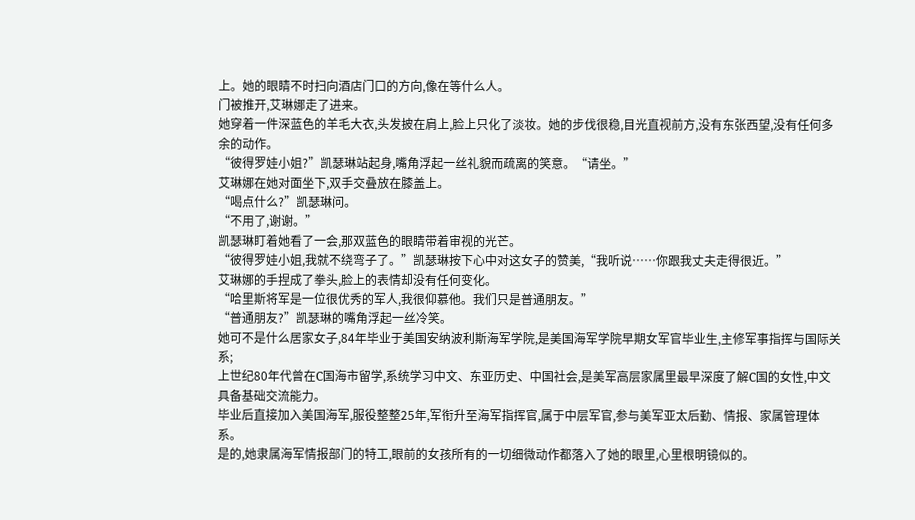上。她的眼睛不时扫向酒店门口的方向,像在等什么人。
门被推开,艾琳娜走了进来。
她穿着一件深蓝色的羊毛大衣,头发披在肩上,脸上只化了淡妆。她的步伐很稳,目光直视前方,没有东张西望,没有任何多余的动作。
“彼得罗娃小姐?”凯瑟琳站起身,嘴角浮起一丝礼貌而疏离的笑意。“请坐。”
艾琳娜在她对面坐下,双手交叠放在膝盖上。
“喝点什么?”凯瑟琳问。
“不用了,谢谢。”
凯瑟琳盯着她看了一会,那双蓝色的眼睛带着审视的光芒。
“彼得罗娃小姐,我就不绕弯子了。”凯瑟琳按下心中对这女子的赞美,“我听说……你跟我丈夫走得很近。”
艾琳娜的手捏成了拳头,脸上的表情却没有任何变化。
“哈里斯将军是一位很优秀的军人,我很仰慕他。我们只是普通朋友。”
“普通朋友?”凯瑟琳的嘴角浮起一丝冷笑。
她可不是什么居家女子,84年毕业于美国安纳波利斯海军学院,是美国海军学院早期女军官毕业生,主修军事指挥与国际关系;
上世纪80年代曾在C国海市留学,系统学习中文、东亚历史、中国社会,是美军高层家属里最早深度了解C国的女性,中文具备基础交流能力。
毕业后直接加入美国海军,服役整整25年,军衔升至海军指挥官,属于中层军官,参与美军亚太后勤、情报、家属管理体系。
是的,她隶属海军情报部门的特工,眼前的女孩所有的一切细微动作都落入了她的眼里,心里根明镜似的。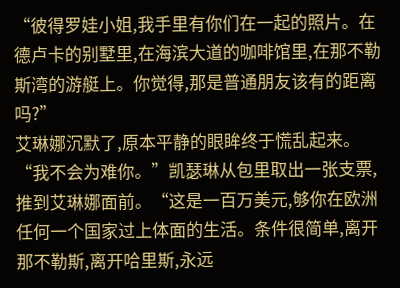“彼得罗娃小姐,我手里有你们在一起的照片。在德卢卡的别墅里,在海滨大道的咖啡馆里,在那不勒斯湾的游艇上。你觉得,那是普通朋友该有的距离吗?”
艾琳娜沉默了,原本平静的眼眸终于慌乱起来。
“我不会为难你。”凯瑟琳从包里取出一张支票,推到艾琳娜面前。“这是一百万美元,够你在欧洲任何一个国家过上体面的生活。条件很简单,离开那不勒斯,离开哈里斯,永远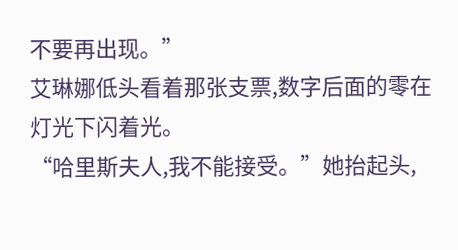不要再出现。”
艾琳娜低头看着那张支票,数字后面的零在灯光下闪着光。
“哈里斯夫人,我不能接受。”她抬起头,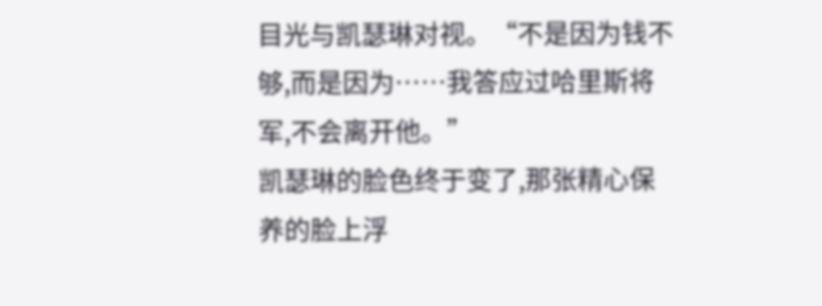目光与凯瑟琳对视。“不是因为钱不够,而是因为……我答应过哈里斯将军,不会离开他。”
凯瑟琳的脸色终于变了,那张精心保养的脸上浮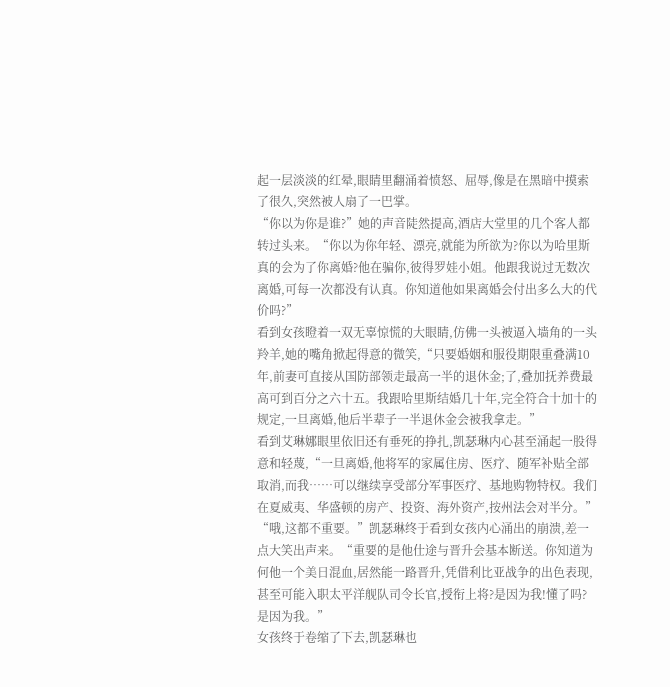起一层淡淡的红晕,眼睛里翻涌着愤怒、屈辱,像是在黑暗中摸索了很久,突然被人扇了一巴掌。
“你以为你是谁?”她的声音陡然提高,酒店大堂里的几个客人都转过头来。“你以为你年轻、漂亮,就能为所欲为?你以为哈里斯真的会为了你离婚?他在骗你,彼得罗娃小姐。他跟我说过无数次离婚,可每一次都没有认真。你知道他如果离婚会付出多么大的代价吗?”
看到女孩瞪着一双无辜惊慌的大眼睛,仿佛一头被逼入墙角的一头羚羊,她的嘴角掀起得意的微笑,“只要婚姻和服役期限重叠满10年,前妻可直接从国防部领走最高一半的退休金;了,叠加抚养费最高可到百分之六十五。我跟哈里斯结婚几十年,完全符合十加十的规定,一旦离婚,他后半辈子一半退休金会被我拿走。”
看到艾琳娜眼里依旧还有垂死的挣扎,凯瑟琳内心甚至涌起一股得意和轻蔑,“一旦离婚,他将军的家属住房、医疗、随军补贴全部取消,而我……可以继续享受部分军事医疗、基地购物特权。我们在夏威夷、华盛顿的房产、投资、海外资产,按州法会对半分。”
“哦,这都不重要。”凯瑟琳终于看到女孩内心涌出的崩溃,差一点大笑出声来。“重要的是他仕途与晋升会基本断送。你知道为何他一个美日混血,居然能一路晋升,凭借利比亚战争的出色表现,甚至可能入职太平洋舰队司令长官,授衔上将?是因为我!懂了吗?是因为我。”
女孩终于卷缩了下去,凯瑟琳也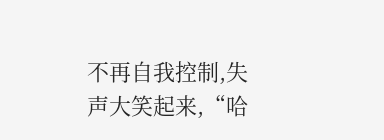不再自我控制,失声大笑起来,“哈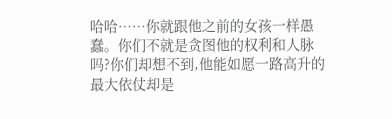哈哈……你就跟他之前的女孩一样愚蠢。你们不就是贪图他的权利和人脉吗?你们却想不到,他能如愿一路高升的最大依仗却是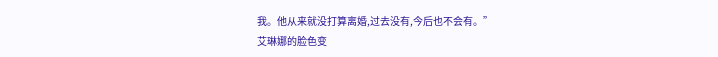我。他从来就没打算离婚,过去没有,今后也不会有。”
艾琳娜的脸色变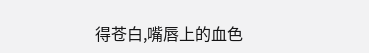得苍白,嘴唇上的血色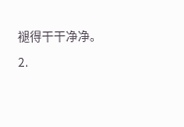褪得干干净净。
2.